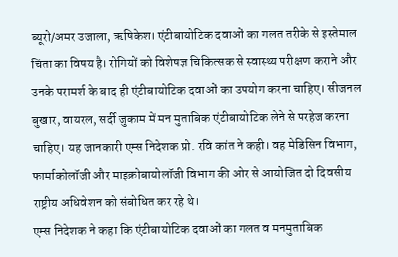ब्यूरो/अमर उजाला, ऋषिकेश। एंटीबायोटिक दवाओं का गलत तरीके से इस्तेमाल चिंता का विषय है। रोगियों को विशेषज्ञ चिकित्सक से स्वास्थ्य परीक्षण कराने और उनके परामर्श के बाद ही एंटीबायोटिक दवाओं का उपयोग करना चाहिए। सीजनल बुखार, वायरल, सर्दी जुकाम में मन मुताबिक एंटीबायोटिक लेने से परहेज करना चाहिए। यह जानकारी एम्स निदेशक प्रो. रवि कांत ने कही। वह मेडिसिन विभाग, फार्माकोलॉजी और माइक्रोबायोलॉजी विभाग की ओर से आयोजित दो दिवसीय राष्ट्रीय अधिवेशन को संबोधित कर रहे थे।
एम्स निदेशक ने कहा कि एंटीबायोटिक दवाओं का गलत व मनमुताबिक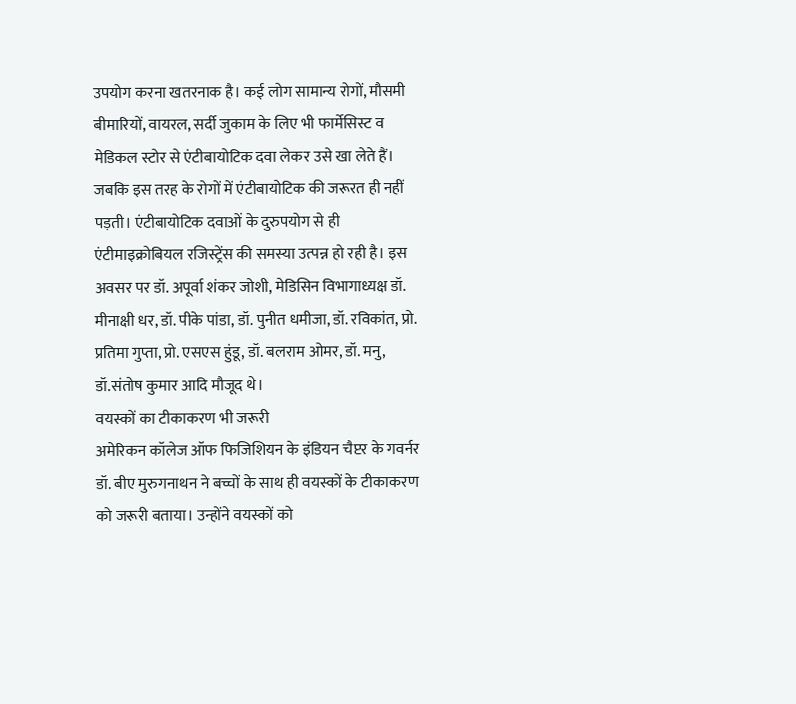उपयोग करना खतरनाक है। कई लोग सामान्य रोगों, मौसमी बीमारियों, वायरल, सर्दी जुकाम के लिए भी फार्मेसिस्ट व मेडिकल स्टोर से एंटीबायोटिक दवा लेकर उसे खा लेते हैं। जबकि इस तरह के रोगों में एंटीबायोटिक की जरूरत ही नहीं पड़ती। एंटीबायोटिक दवाओं के दुरुपयोग से ही एंटीमाइक्रोबियल रजिस्ट्रेंस की समस्या उत्पन्न हो रही है। इस अवसर पर डॉ. अपूर्वा शंकर जोशी, मेडिसिन विभागाध्यक्ष डॉ. मीनाक्षी धर, डॉ. पीके पांडा, डॉ. पुनीत धमीजा, डॉ. रविकांत, प्रो. प्रतिमा गुप्ता, प्रो. एसएस हुंडू, डॉ. बलराम ओमर, डॉ. मनु, डॉ.संतोष कुमार आदि मौजूद थे।
वयस्कों का टीकाकरण भी जरूरी
अमेरिकन कॉलेज ऑफ फिजिशियन के इंडियन चैप्टर के गवर्नर डॉ. बीए मुरुगनाथन ने बच्चों के साथ ही वयस्कों के टीकाकरण को जरूरी बताया। उन्होंने वयस्कों को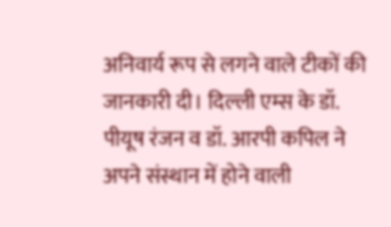अनिवार्य रूप से लगने वाले टीकों की जानकारी दी। दिल्ली एम्स के डॉ. पीयूष रंजन व डॉ. आरपी कपिल ने अपने संस्थान में होने वाली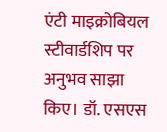एंटी माइक्रोबियल स्टीवार्डशिप पर अनुभव साझा किए। डॉ. एसएस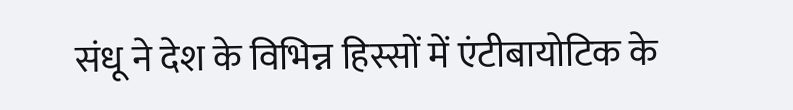संधू ने देश के विभिन्न हिस्सों में एंटीबायोटिक के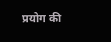प्रयोग की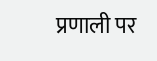प्रणाली पर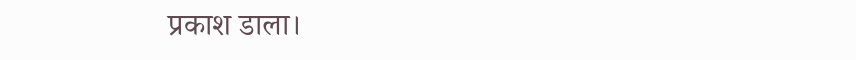प्रकाश डाला।